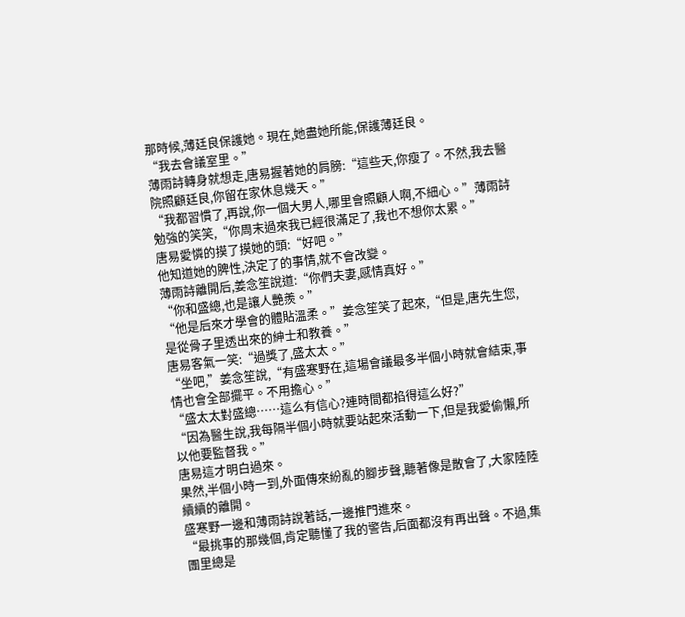那時候,薄廷良保護她。現在,她盡她所能,保護薄廷良。
“我去會議室里。”
薄雨詩轉身就想走,唐易握著她的肩膀:“這些天,你瘦了。不然,我去醫院照顧廷良,你留在家休息幾天。”
“我都習慣了,再說,你一個大男人,哪里會照顧人啊,不細心。”薄雨詩勉強的笑笑,“你周末過來我已經很滿足了,我也不想你太累。”
唐易愛憐的摸了摸她的頭:“好吧。”
他知道她的脾性,決定了的事情,就不會改變。
薄雨詩離開后,姜念笙說道:“你們夫妻,感情真好。”
“你和盛總,也是讓人艷羨。”
“他是后來才學會的體貼溫柔。”姜念笙笑了起來,“但是,唐先生您,是從骨子里透出來的紳士和教養。”
唐易客氣一笑:“過獎了,盛太太。”
“坐吧,”姜念笙說,“有盛寒野在,這場會議最多半個小時就會結束,事情也會全部擺平。不用擔心。”
“盛太太對盛總……這么有信心?連時間都掐得這么好?”
“因為醫生說,我每隔半個小時就要站起來活動一下,但是我愛偷懶,所以他要監督我。”
唐易這才明白過來。
果然,半個小時一到,外面傳來紛亂的腳步聲,聽著像是散會了,大家陸陸續續的離開。
盛寒野一邊和薄雨詩說著話,一邊推門進來。
“最挑事的那幾個,肯定聽懂了我的警告,后面都沒有再出聲。不過,集團里總是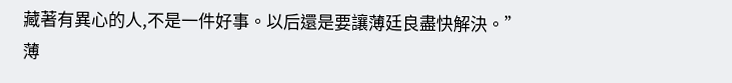藏著有異心的人,不是一件好事。以后還是要讓薄廷良盡快解決。”
薄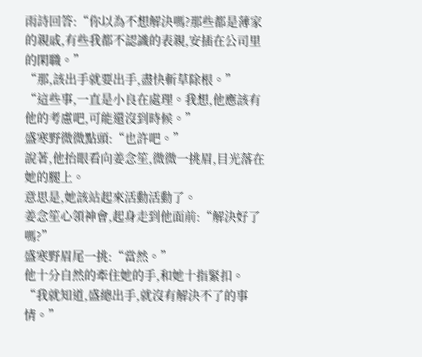雨詩回答:“你以為不想解決嗎?那些都是薄家的親戚,有些我都不認識的表親,安插在公司里的閑職。”
“那,該出手就要出手,盡快斬草除根。”
“這些事,一直是小良在處理。我想,他應該有他的考慮吧,可能還沒到時候。”
盛寒野微微點頭:“也許吧。”
說著,他抬眼看向姜念笙,微微一挑眉,目光落在她的腿上。
意思是,她該站起來活動活動了。
姜念笙心領神會,起身走到他面前:“解決好了嗎?”
盛寒野眉尾一挑:“當然。”
他十分自然的牽住她的手,和她十指緊扣。
“我就知道,盛總出手,就沒有解決不了的事情。”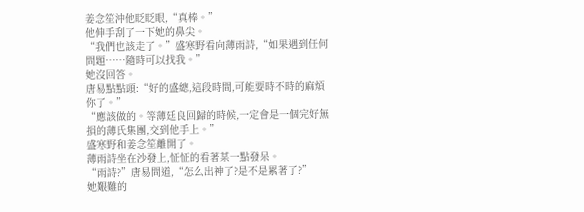姜念笙沖他眨眨眼,“真棒。”
他伸手刮了一下她的鼻尖。
“我們也該走了。”盛寒野看向薄雨詩,“如果遇到任何問題……隨時可以找我。”
她沒回答。
唐易點點頭:“好的盛總,這段時間,可能要時不時的麻煩你了。”
“應該做的。等薄廷良回歸的時候,一定會是一個完好無損的薄氏集團,交到他手上。”
盛寒野和姜念笙離開了。
薄雨詩坐在沙發上,怔怔的看著某一點發呆。
“雨詩?”唐易問道,“怎么出神了?是不是累著了?”
她艱難的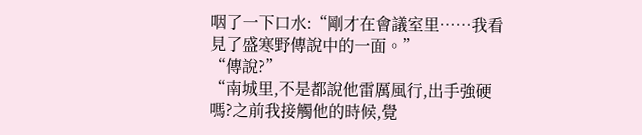咽了一下口水:“剛才在會議室里……我看見了盛寒野傳說中的一面。”
“傳說?”
“南城里,不是都說他雷厲風行,出手強硬嗎?之前我接觸他的時候,覺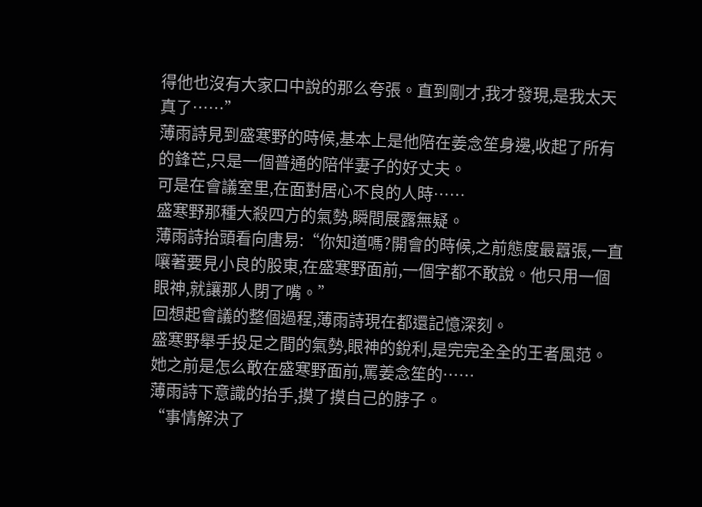得他也沒有大家口中說的那么夸張。直到剛才,我才發現,是我太天真了……”
薄雨詩見到盛寒野的時候,基本上是他陪在姜念笙身邊,收起了所有的鋒芒,只是一個普通的陪伴妻子的好丈夫。
可是在會議室里,在面對居心不良的人時……
盛寒野那種大殺四方的氣勢,瞬間展露無疑。
薄雨詩抬頭看向唐易:“你知道嗎?開會的時候,之前態度最囂張,一直嚷著要見小良的股東,在盛寒野面前,一個字都不敢說。他只用一個眼神,就讓那人閉了嘴。”
回想起會議的整個過程,薄雨詩現在都還記憶深刻。
盛寒野舉手投足之間的氣勢,眼神的銳利,是完完全全的王者風范。
她之前是怎么敢在盛寒野面前,罵姜念笙的……
薄雨詩下意識的抬手,摸了摸自己的脖子。
“事情解決了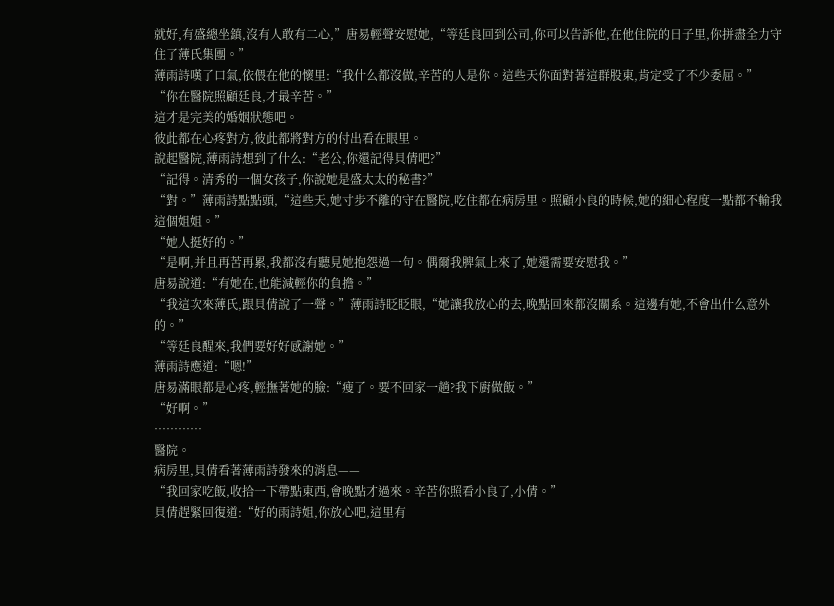就好,有盛總坐鎮,沒有人敢有二心,”唐易輕聲安慰她,“等廷良回到公司,你可以告訴他,在他住院的日子里,你拼盡全力守住了薄氏集團。”
薄雨詩嘆了口氣,依偎在他的懷里:“我什么都沒做,辛苦的人是你。這些天你面對著這群股東,肯定受了不少委屈。”
“你在醫院照顧廷良,才最辛苦。”
這才是完美的婚姻狀態吧。
彼此都在心疼對方,彼此都將對方的付出看在眼里。
說起醫院,薄雨詩想到了什么:“老公,你還記得貝倩吧?”
“記得。清秀的一個女孩子,你說她是盛太太的秘書?”
“對。”薄雨詩點點頭,“這些天,她寸步不離的守在醫院,吃住都在病房里。照顧小良的時候,她的細心程度一點都不輸我這個姐姐。”
“她人挺好的。”
“是啊,并且再苦再累,我都沒有聽見她抱怨過一句。偶爾我脾氣上來了,她還需要安慰我。”
唐易說道:“有她在,也能減輕你的負擔。”
“我這次來薄氏,跟貝倩說了一聲。”薄雨詩眨眨眼,“她讓我放心的去,晚點回來都沒關系。這邊有她,不會出什么意外的。”
“等廷良醒來,我們要好好感謝她。”
薄雨詩應道:“嗯!”
唐易滿眼都是心疼,輕撫著她的臉:“瘦了。要不回家一趟?我下廚做飯。”
“好啊。”
…………
醫院。
病房里,貝倩看著薄雨詩發來的消息——
“我回家吃飯,收拾一下帶點東西,會晚點才過來。辛苦你照看小良了,小倩。”
貝倩趕緊回復道:“好的雨詩姐,你放心吧,這里有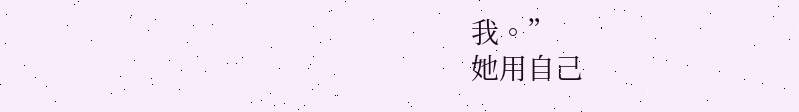我。”
她用自己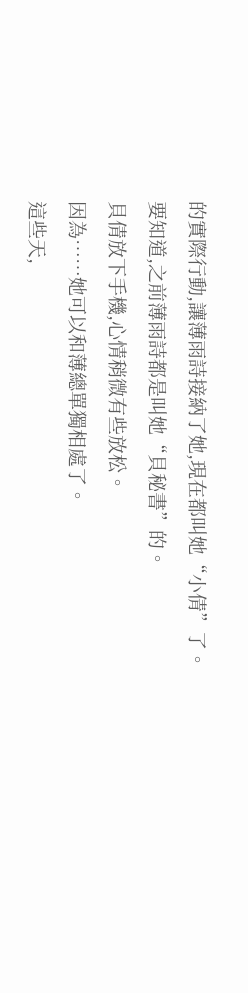的實際行動,讓薄雨詩接納了她,現在都叫她“小倩”了。
要知道,之前薄雨詩都是叫她“貝秘書”的。
貝倩放下手機,心情稍微有些放松。
因為……她可以和薄總單獨相處了。
這些天,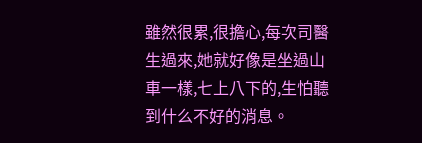雖然很累,很擔心,每次司醫生過來,她就好像是坐過山車一樣,七上八下的,生怕聽到什么不好的消息。